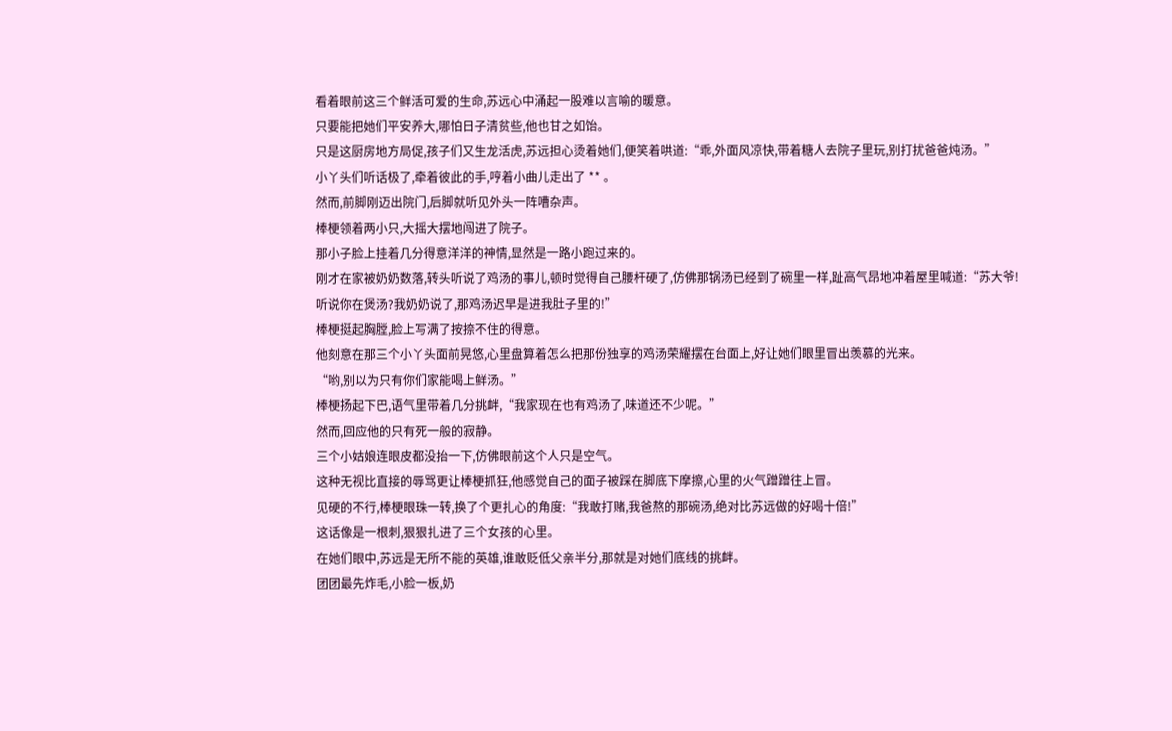看着眼前这三个鲜活可爱的生命,苏远心中涌起一股难以言喻的暖意。
只要能把她们平安养大,哪怕日子清贫些,他也甘之如饴。
只是这厨房地方局促,孩子们又生龙活虎,苏远担心烫着她们,便笑着哄道:“乖,外面风凉快,带着糖人去院子里玩,别打扰爸爸炖汤。”
小丫头们听话极了,牵着彼此的手,哼着小曲儿走出了 ** 。
然而,前脚刚迈出院门,后脚就听见外头一阵嘈杂声。
棒梗领着两小只,大摇大摆地闯进了院子。
那小子脸上挂着几分得意洋洋的神情,显然是一路小跑过来的。
刚才在家被奶奶数落,转头听说了鸡汤的事儿,顿时觉得自己腰杆硬了,仿佛那锅汤已经到了碗里一样,趾高气昂地冲着屋里喊道:“苏大爷!听说你在煲汤?我奶奶说了,那鸡汤迟早是进我肚子里的!”
棒梗挺起胸膛,脸上写满了按捺不住的得意。
他刻意在那三个小丫头面前晃悠,心里盘算着怎么把那份独享的鸡汤荣耀摆在台面上,好让她们眼里冒出羡慕的光来。
“哟,别以为只有你们家能喝上鲜汤。”
棒梗扬起下巴,语气里带着几分挑衅,“我家现在也有鸡汤了,味道还不少呢。”
然而,回应他的只有死一般的寂静。
三个小姑娘连眼皮都没抬一下,仿佛眼前这个人只是空气。
这种无视比直接的辱骂更让棒梗抓狂,他感觉自己的面子被踩在脚底下摩擦,心里的火气蹭蹭往上冒。
见硬的不行,棒梗眼珠一转,换了个更扎心的角度:“我敢打赌,我爸熬的那碗汤,绝对比苏远做的好喝十倍!”
这话像是一根刺,狠狠扎进了三个女孩的心里。
在她们眼中,苏远是无所不能的英雄,谁敢贬低父亲半分,那就是对她们底线的挑衅。
团团最先炸毛,小脸一板,奶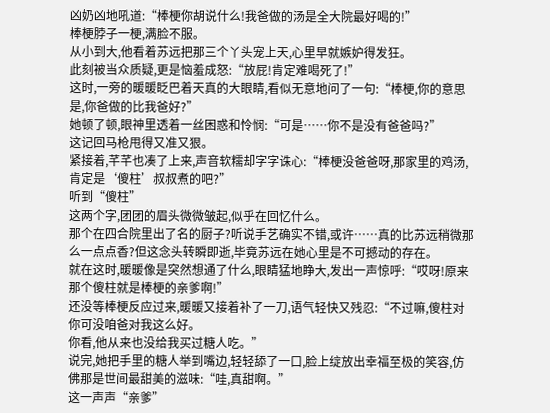凶奶凶地吼道:“棒梗你胡说什么!我爸做的汤是全大院最好喝的!”
棒梗脖子一梗,满脸不服。
从小到大,他看着苏远把那三个丫头宠上天,心里早就嫉妒得发狂。
此刻被当众质疑,更是恼羞成怒:“放屁!肯定难喝死了!”
这时,一旁的暖暖眨巴着天真的大眼睛,看似无意地问了一句:“棒梗,你的意思是,你爸做的比我爸好?”
她顿了顿,眼神里透着一丝困惑和怜悯:“可是……你不是没有爸爸吗?”
这记回马枪甩得又准又狠。
紧接着,芊芊也凑了上来,声音软糯却字字诛心:“棒梗没爸爸呀,那家里的鸡汤,肯定是‘傻柱’叔叔煮的吧?”
听到“傻柱”
这两个字,团团的眉头微微皱起,似乎在回忆什么。
那个在四合院里出了名的厨子?听说手艺确实不错,或许……真的比苏远稍微那么一点点香?但这念头转瞬即逝,毕竟苏远在她心里是不可撼动的存在。
就在这时,暖暖像是突然想通了什么,眼睛猛地睁大,发出一声惊呼:“哎呀!原来那个傻柱就是棒梗的亲爹啊!”
还没等棒梗反应过来,暖暖又接着补了一刀,语气轻快又残忍:“不过嘛,傻柱对你可没咱爸对我这么好。
你看,他从来也没给我买过糖人吃。”
说完,她把手里的糖人举到嘴边,轻轻舔了一口,脸上绽放出幸福至极的笑容,仿佛那是世间最甜美的滋味:“哇,真甜啊。”
这一声声“亲爹”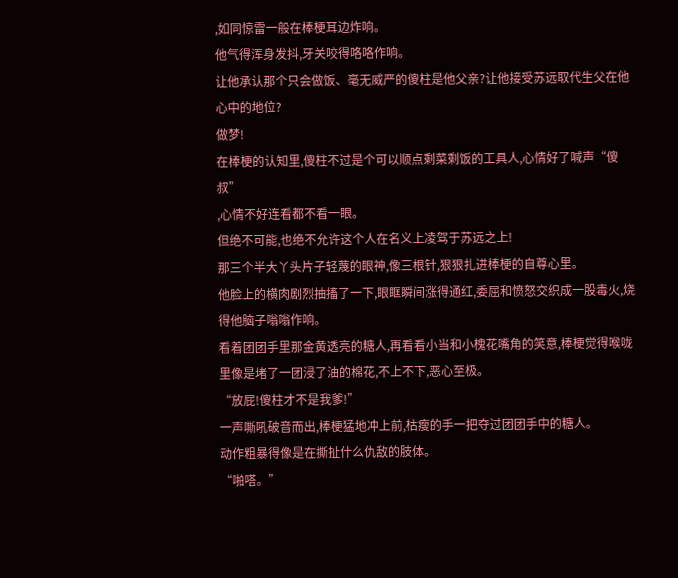,如同惊雷一般在棒梗耳边炸响。
他气得浑身发抖,牙关咬得咯咯作响。
让他承认那个只会做饭、毫无威严的傻柱是他父亲?让他接受苏远取代生父在他心中的地位?
做梦!
在棒梗的认知里,傻柱不过是个可以顺点剩菜剩饭的工具人,心情好了喊声“傻叔”
,心情不好连看都不看一眼。
但绝不可能,也绝不允许这个人在名义上凌驾于苏远之上!
那三个半大丫头片子轻蔑的眼神,像三根针,狠狠扎进棒梗的自尊心里。
他脸上的横肉剧烈抽搐了一下,眼眶瞬间涨得通红,委屈和愤怒交织成一股毒火,烧得他脑子嗡嗡作响。
看着团团手里那金黄透亮的糖人,再看看小当和小槐花嘴角的笑意,棒梗觉得喉咙里像是堵了一团浸了油的棉花,不上不下,恶心至极。
“放屁!傻柱才不是我爹!”
一声嘶吼破音而出,棒梗猛地冲上前,枯瘦的手一把夺过团团手中的糖人。
动作粗暴得像是在撕扯什么仇敌的肢体。
“啪嗒。”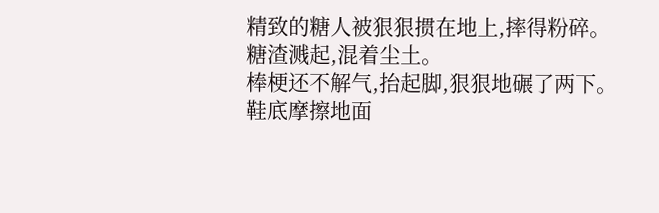精致的糖人被狠狠掼在地上,摔得粉碎。
糖渣溅起,混着尘土。
棒梗还不解气,抬起脚,狠狠地碾了两下。
鞋底摩擦地面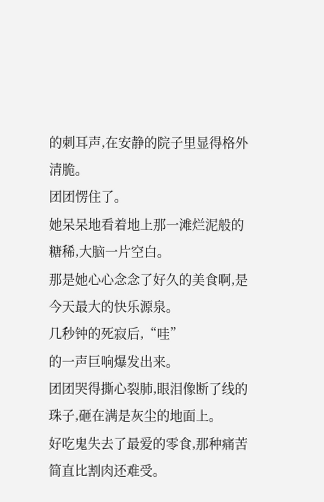的刺耳声,在安静的院子里显得格外清脆。
团团愣住了。
她呆呆地看着地上那一滩烂泥般的糖稀,大脑一片空白。
那是她心心念念了好久的美食啊,是今天最大的快乐源泉。
几秒钟的死寂后,“哇”
的一声巨响爆发出来。
团团哭得撕心裂肺,眼泪像断了线的珠子,砸在满是灰尘的地面上。
好吃鬼失去了最爱的零食,那种痛苦简直比割肉还难受。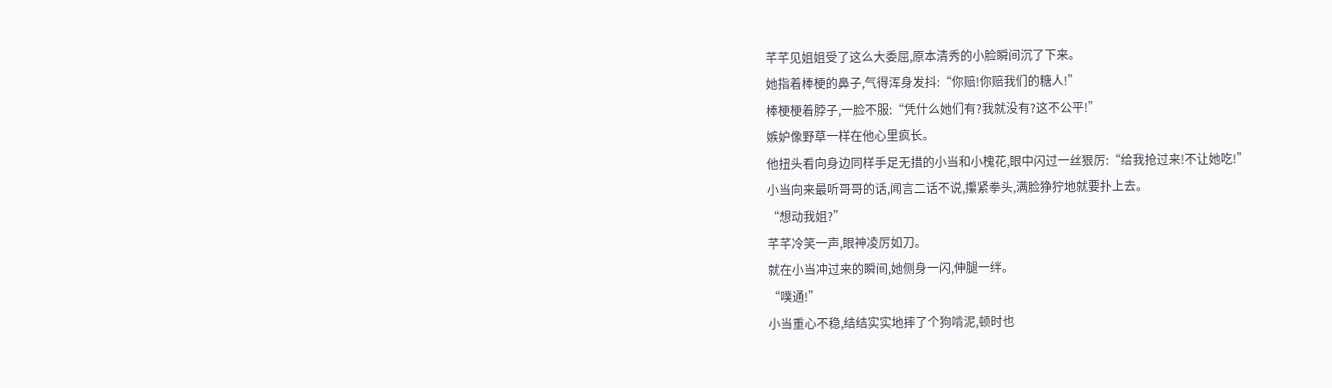芊芊见姐姐受了这么大委屈,原本清秀的小脸瞬间沉了下来。
她指着棒梗的鼻子,气得浑身发抖:“你赔!你赔我们的糖人!”
棒梗梗着脖子,一脸不服:“凭什么她们有?我就没有?这不公平!”
嫉妒像野草一样在他心里疯长。
他扭头看向身边同样手足无措的小当和小槐花,眼中闪过一丝狠厉:“给我抢过来!不让她吃!”
小当向来最听哥哥的话,闻言二话不说,攥紧拳头,满脸狰狞地就要扑上去。
“想动我姐?”
芊芊冷笑一声,眼神凌厉如刀。
就在小当冲过来的瞬间,她侧身一闪,伸腿一绊。
“噗通!”
小当重心不稳,结结实实地摔了个狗啃泥,顿时也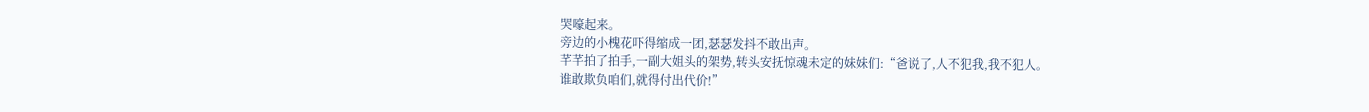哭嚎起来。
旁边的小槐花吓得缩成一团,瑟瑟发抖不敢出声。
芊芊拍了拍手,一副大姐头的架势,转头安抚惊魂未定的妹妹们:“爸说了,人不犯我,我不犯人。
谁敢欺负咱们,就得付出代价!”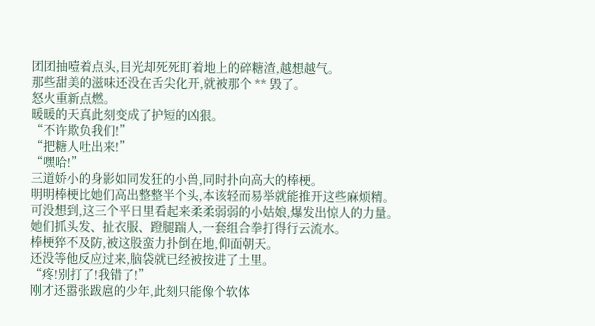团团抽噎着点头,目光却死死盯着地上的碎糖渣,越想越气。
那些甜美的滋味还没在舌尖化开,就被那个 ** 毁了。
怒火重新点燃。
暖暖的天真此刻变成了护短的凶狠。
“不许欺负我们!”
“把糖人吐出来!”
“嘿哈!”
三道娇小的身影如同发狂的小兽,同时扑向高大的棒梗。
明明棒梗比她们高出整整半个头,本该轻而易举就能推开这些麻烦精。
可没想到,这三个平日里看起来柔柔弱弱的小姑娘,爆发出惊人的力量。
她们抓头发、扯衣服、蹬腿踹人,一套组合拳打得行云流水。
棒梗猝不及防,被这股蛮力扑倒在地,仰面朝天。
还没等他反应过来,脑袋就已经被按进了土里。
“疼!别打了!我错了!”
刚才还嚣张跋扈的少年,此刻只能像个软体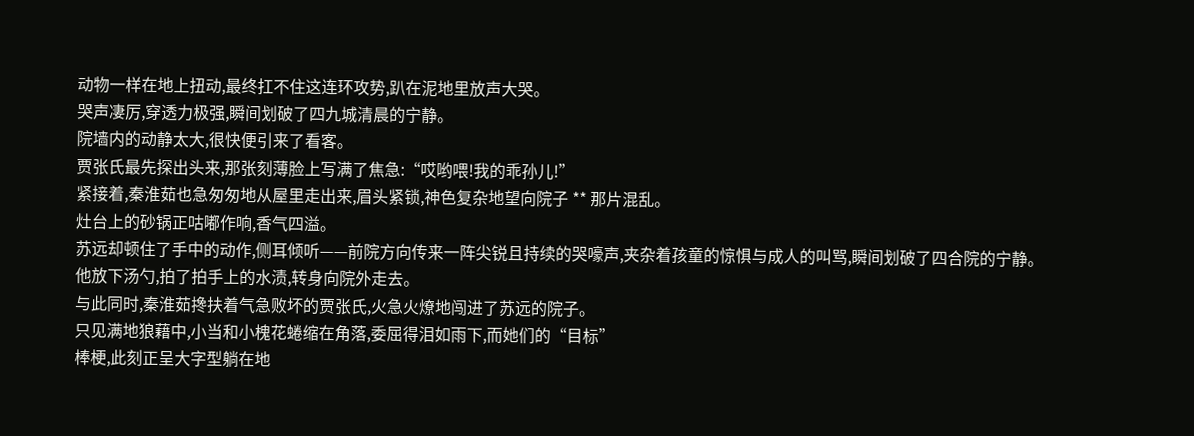动物一样在地上扭动,最终扛不住这连环攻势,趴在泥地里放声大哭。
哭声凄厉,穿透力极强,瞬间划破了四九城清晨的宁静。
院墙内的动静太大,很快便引来了看客。
贾张氏最先探出头来,那张刻薄脸上写满了焦急:“哎哟喂!我的乖孙儿!”
紧接着,秦淮茹也急匆匆地从屋里走出来,眉头紧锁,神色复杂地望向院子 ** 那片混乱。
灶台上的砂锅正咕嘟作响,香气四溢。
苏远却顿住了手中的动作,侧耳倾听——前院方向传来一阵尖锐且持续的哭嚎声,夹杂着孩童的惊惧与成人的叫骂,瞬间划破了四合院的宁静。
他放下汤勺,拍了拍手上的水渍,转身向院外走去。
与此同时,秦淮茹搀扶着气急败坏的贾张氏,火急火燎地闯进了苏远的院子。
只见满地狼藉中,小当和小槐花蜷缩在角落,委屈得泪如雨下,而她们的“目标”
棒梗,此刻正呈大字型躺在地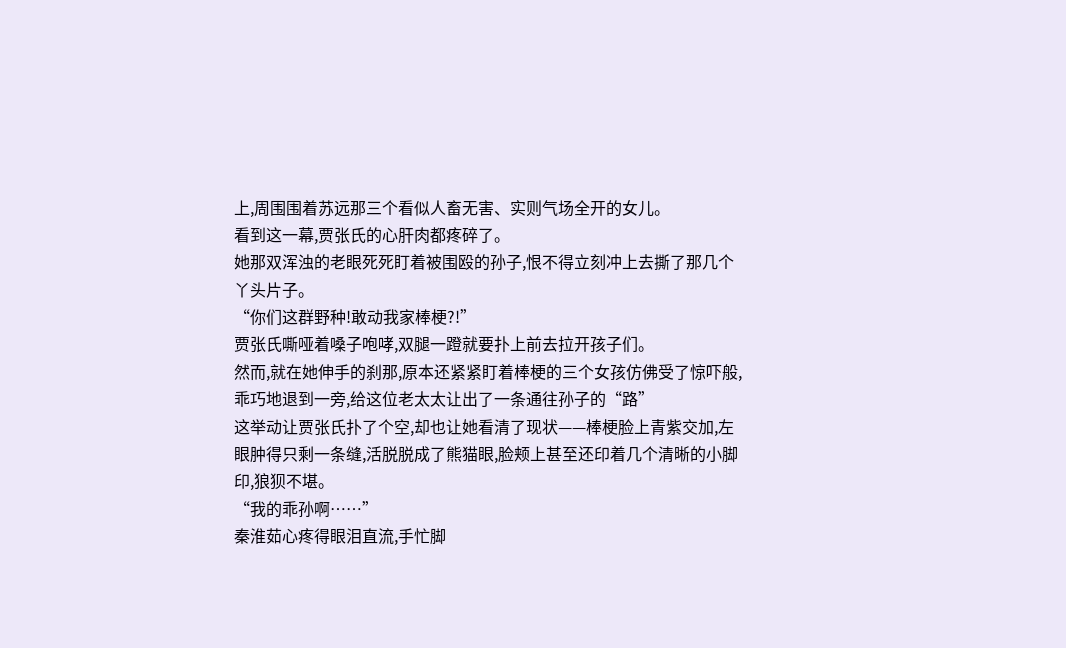上,周围围着苏远那三个看似人畜无害、实则气场全开的女儿。
看到这一幕,贾张氏的心肝肉都疼碎了。
她那双浑浊的老眼死死盯着被围殴的孙子,恨不得立刻冲上去撕了那几个丫头片子。
“你们这群野种!敢动我家棒梗?!”
贾张氏嘶哑着嗓子咆哮,双腿一蹬就要扑上前去拉开孩子们。
然而,就在她伸手的刹那,原本还紧紧盯着棒梗的三个女孩仿佛受了惊吓般,乖巧地退到一旁,给这位老太太让出了一条通往孙子的“路”
这举动让贾张氏扑了个空,却也让她看清了现状——棒梗脸上青紫交加,左眼肿得只剩一条缝,活脱脱成了熊猫眼,脸颊上甚至还印着几个清晰的小脚印,狼狈不堪。
“我的乖孙啊……”
秦淮茹心疼得眼泪直流,手忙脚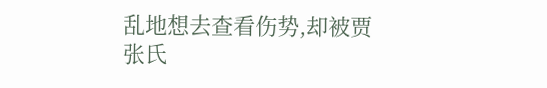乱地想去查看伤势,却被贾张氏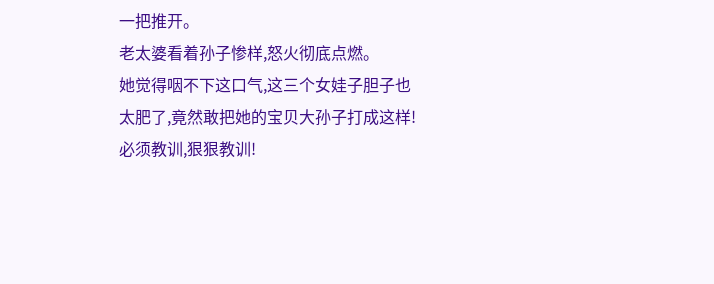一把推开。
老太婆看着孙子惨样,怒火彻底点燃。
她觉得咽不下这口气,这三个女娃子胆子也太肥了,竟然敢把她的宝贝大孙子打成这样!必须教训,狠狠教训!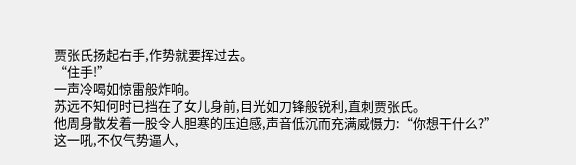贾张氏扬起右手,作势就要挥过去。
“住手!”
一声冷喝如惊雷般炸响。
苏远不知何时已挡在了女儿身前,目光如刀锋般锐利,直刺贾张氏。
他周身散发着一股令人胆寒的压迫感,声音低沉而充满威慑力:“你想干什么?”
这一吼,不仅气势逼人,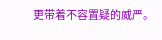更带着不容置疑的威严。